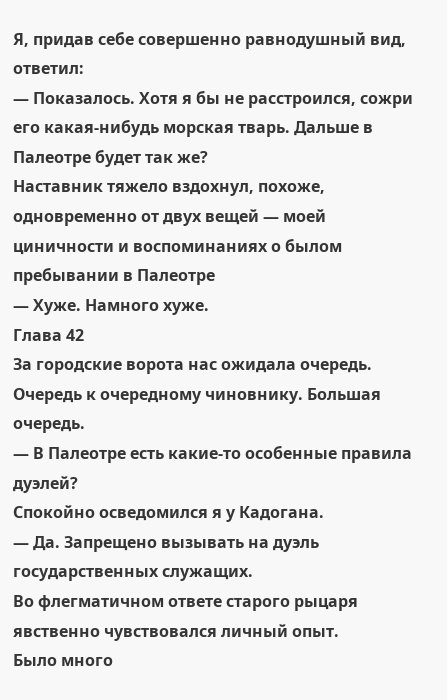Я, придав себе совершенно равнодушный вид, ответил:
— Показалось. Хотя я бы не расстроился, сожри его какая-нибудь морская тварь. Дальше в Палеотре будет так же?
Наставник тяжело вздохнул, похоже, одновременно от двух вещей — моей циничности и воспоминаниях о былом пребывании в Палеотре
— Хуже. Намного хуже.
Глава 42
За городские ворота нас ожидала очередь. Очередь к очередному чиновнику. Большая очередь.
— В Палеотре есть какие-то особенные правила дуэлей?
Спокойно осведомился я у Кадогана.
— Да. Запрещено вызывать на дуэль государственных служащих.
Во флегматичном ответе старого рыцаря явственно чувствовался личный опыт.
Было много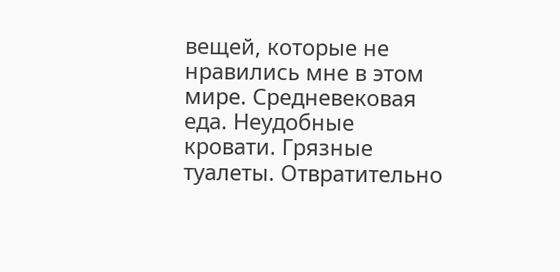вещей, которые не нравились мне в этом мире. Средневековая еда. Неудобные кровати. Грязные туалеты. Отвратительно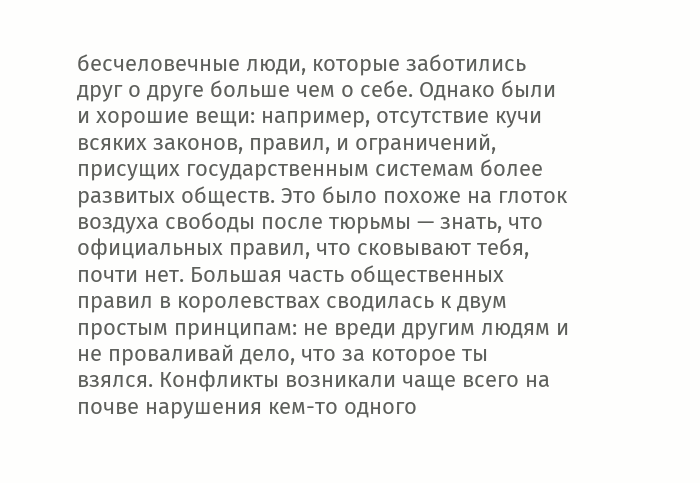бесчеловечные люди, которые заботились друг о друге больше чем о себе. Однако были и хорошие вещи: например, отсутствие кучи всяких законов, правил, и ограничений, присущих государственным системам более развитых обществ. Это было похоже на глоток воздуха свободы после тюрьмы — знать, что официальных правил, что сковывают тебя, почти нет. Большая часть общественных правил в королевствах сводилась к двум простым принципам: не вреди другим людям и не проваливай дело, что за которое ты взялся. Конфликты возникали чаще всего на почве нарушения кем-то одного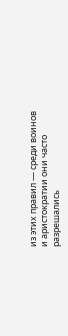из этих правил — среди воинов и аристократии они часто разрешались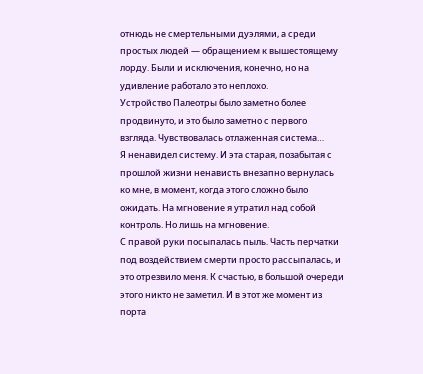отнюдь не смертельными дуэлями, а среди простых людей — обращением к вышестоящему лорду. Были и исключения, конечно, но на удивление работало это неплохо.
Устройство Палеотры было заметно более продвинуто, и это было заметно с первого взгляда. Чувствовалась отлаженная система…
Я ненавидел систему. И эта старая, позабытая с прошлой жизни ненависть внезапно вернулась ко мне, в момент, когда этого сложно было ожидать. На мгновение я утратил над собой контроль. Но лишь на мгновение.
С правой руки посыпалась пыль. Часть перчатки под воздействием смерти просто рассыпалась, и это отрезвило меня. К счастью, в большой очереди этого никто не заметил. И в этот же момент из порта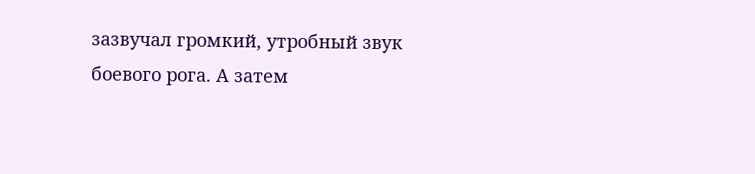зазвучал громкий, утробный звук боевого рога. А затем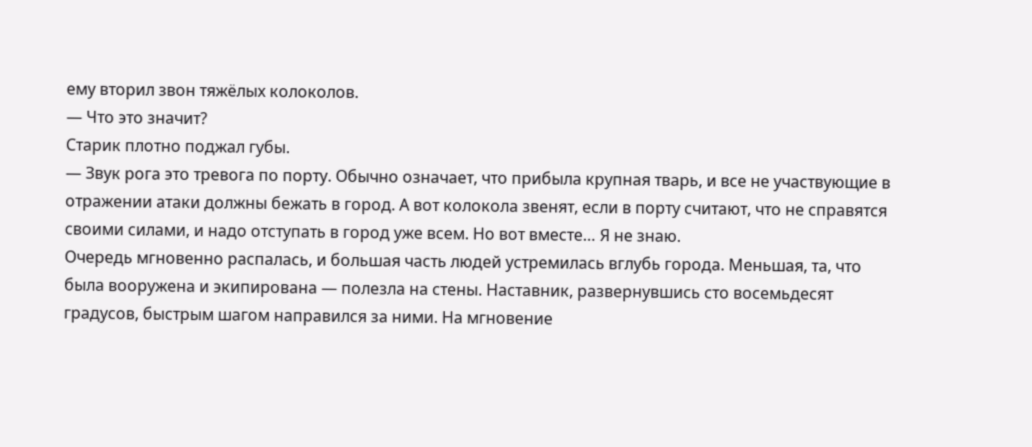ему вторил звон тяжёлых колоколов.
— Что это значит?
Старик плотно поджал губы.
— Звук рога это тревога по порту. Обычно означает, что прибыла крупная тварь, и все не участвующие в отражении атаки должны бежать в город. А вот колокола звенят, если в порту считают, что не справятся своими силами, и надо отступать в город уже всем. Но вот вместе… Я не знаю.
Очередь мгновенно распалась, и большая часть людей устремилась вглубь города. Меньшая, та, что была вооружена и экипирована — полезла на стены. Наставник, развернувшись сто восемьдесят градусов, быстрым шагом направился за ними. На мгновение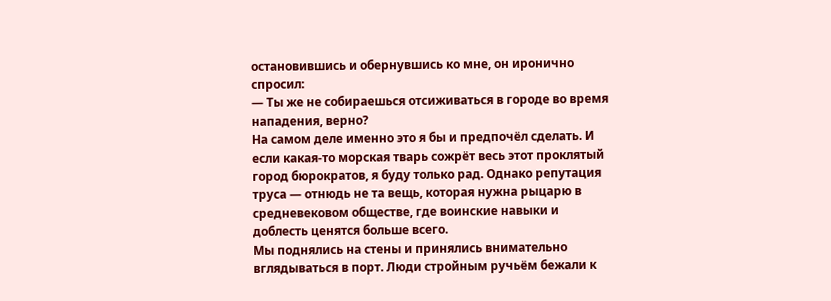остановившись и обернувшись ко мне, он иронично спросил:
— Ты же не собираешься отсиживаться в городе во время нападения, верно?
На самом деле именно это я бы и предпочёл сделать. И если какая-то морская тварь сожрёт весь этот проклятый город бюрократов, я буду только рад. Однако репутация труса — отнюдь не та вещь, которая нужна рыцарю в средневековом обществе, где воинские навыки и доблесть ценятся больше всего.
Мы поднялись на стены и принялись внимательно вглядываться в порт. Люди стройным ручьём бежали к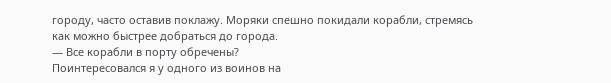городу, часто оставив поклажу. Моряки спешно покидали корабли, стремясь как можно быстрее добраться до города.
— Все корабли в порту обречены?
Поинтересовался я у одного из воинов на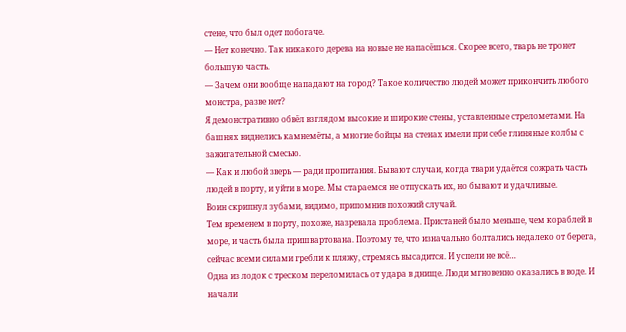стене, что был одет побогаче.
— Нет конечно. Так никакого дерева на новые не напасёшься. Скорее всего, тварь не тронет большую часть.
— Зачем они вообще нападают на город? Такое количество людей может прикончить любого монстра, разве нет?
Я демонстративно обвёл взглядом высокие и широкие стены, уставленные стрелометами. На башнях виднелись камнемёты, а многие бойцы на стенах имели при себе глиняные колбы с зажигательной смесью.
— Как и любой зверь — ради пропитания. Бывают случаи, когда твари удаётся сожрать часть людей в порту, и уйти в море. Мы стараемся не отпускать их, но бывают и удачливые.
Воин скрипнул зубами, видимо, припомнив похожий случай.
Тем временем в порту, похоже, назревала проблема. Пристаней было меньше, чем кораблей в море, и часть была пришвартована. Поэтому те, что изначально болтались недалеко от берега, сейчас всеми силами гребли к пляжу, стремясь высадится. И успели не всё…
Одна из лодок с треском переломилась от удара в днище. Люди мгновенно оказались в воде. И начали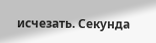исчезать. Секунда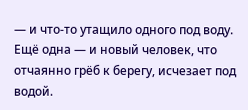— и что-то утащило одного под воду. Ещё одна — и новый человек, что отчаянно грёб к берегу, исчезает под водой.